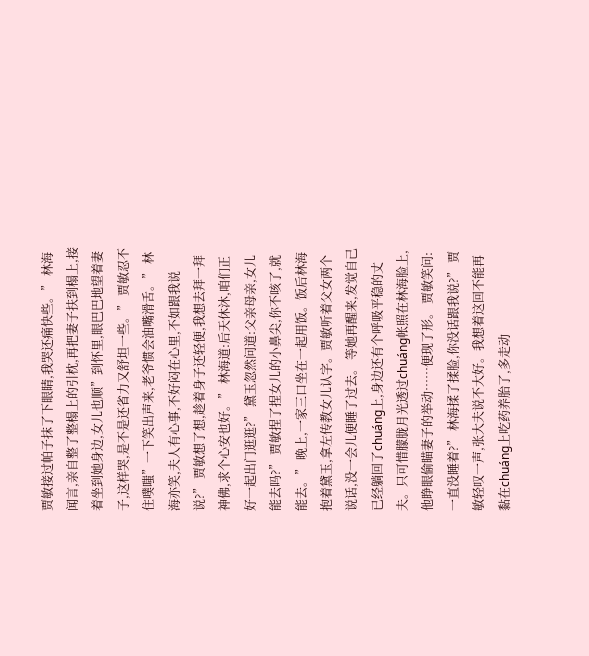贾敏接过帕子抹了下眼睛,我哭还痛快些。” 林海闻言,亲自整了整榻上的引枕,再把妻子扶到榻上,接着坐到她身边,女儿也顺”到怀里,眼巴巴地望着妻子,这样哭,是不是还省力又舒坦一些。” 贾敏忍不住噗嗤”一下笑出声来,老爷惯会油嘴滑舌。” 林海亦笑,夫人有心事,不好闷在心里,不如跟我说说?” 贾敏想了想,趁着身子还轻便,我想去拜一拜神佛,求个心安也好。” 林海道:后天休沐,咱们正好一起出门逛逛?” 黛玉忽然问道:父亲母亲,女儿能去吗?” 贾敏捏了捏女儿的小鼻尖,你不咳了,就能去。” 晚上,一家三口坐在一起用饭。饭后林海抱着黛玉,拿左传教女儿认字。贾敏听着父女两个说话,没一会儿便睡了过去。 等她再醒来,发觉自己已经躺回了chuáng上,身边还有个呼吸平稳的丈夫。只可惜朦胧月光透过chuáng帐照在林海脸上,他睁眼偷瞄妻子的举动……便现了形。 贾敏笑问:一直没睡着?” 林海揉了揉脸,你没话跟我说?” 贾敏轻叹一声,张大夫说不大好。我想着这回不能再黏在chuáng上吃药养胎了,多走动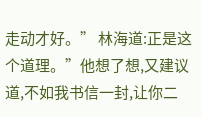走动才好。” 林海道:正是这个道理。”他想了想,又建议道,不如我书信一封,让你二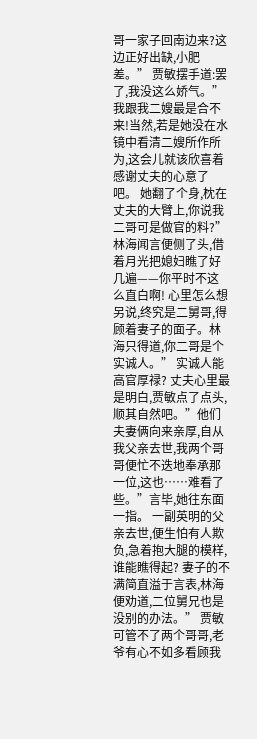哥一家子回南边来?这边正好出缺,小肥差。” 贾敏摆手道:罢了,我没这么娇气。” 我跟我二嫂最是合不来!当然,若是她没在水镜中看清二嫂所作所为,这会儿就该欣喜着感谢丈夫的心意了吧。 她翻了个身,枕在丈夫的大臂上,你说我二哥可是做官的料?” 林海闻言便侧了头,借着月光把媳妇瞧了好几遍——你平时不这么直白啊! 心里怎么想另说,终究是二舅哥,得顾着妻子的面子。林海只得道,你二哥是个实诚人。” 实诚人能高官厚禄? 丈夫心里最是明白,贾敏点了点头,顺其自然吧。”他们夫妻俩向来亲厚,自从我父亲去世,我两个哥哥便忙不迭地奉承那一位,这也……难看了些。”言毕,她往东面一指。 一副英明的父亲去世,便生怕有人欺负,急着抱大腿的模样,谁能瞧得起? 妻子的不满简直溢于言表,林海便劝道,二位舅兄也是没别的办法。” 贾敏可管不了两个哥哥,老爷有心不如多看顾我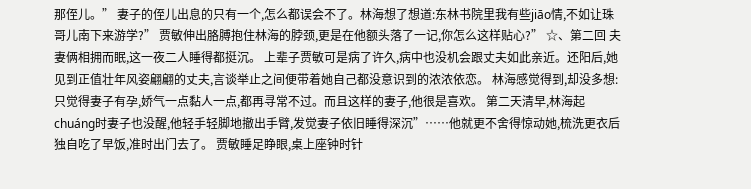那侄儿。” 妻子的侄儿出息的只有一个,怎么都误会不了。林海想了想道:东林书院里我有些jiāo情,不如让珠哥儿南下来游学?” 贾敏伸出胳膊抱住林海的脖颈,更是在他额头落了一记,你怎么这样贴心?” ☆、第二回 夫妻俩相拥而眠,这一夜二人睡得都挺沉。 上辈子贾敏可是病了许久,病中也没机会跟丈夫如此亲近。还阳后,她见到正值壮年风姿翩翩的丈夫,言谈举止之间便带着她自己都没意识到的浓浓依恋。 林海感觉得到,却没多想:只觉得妻子有孕,娇气一点黏人一点,都再寻常不过。而且这样的妻子,他很是喜欢。 第二天清早,林海起chuáng时妻子也没醒,他轻手轻脚地撤出手臂,发觉妻子依旧睡得深沉”……他就更不舍得惊动她,梳洗更衣后独自吃了早饭,准时出门去了。 贾敏睡足睁眼,桌上座钟时针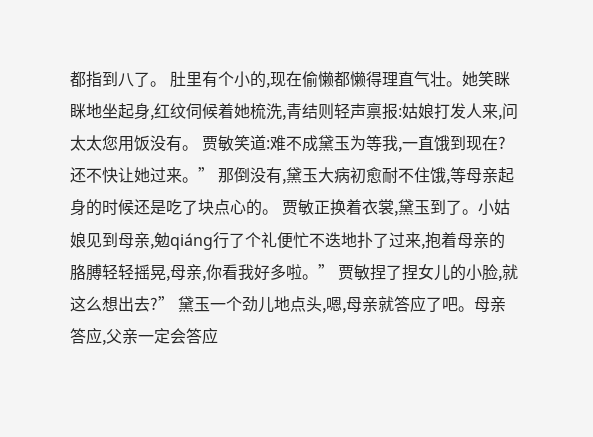都指到八了。 肚里有个小的,现在偷懒都懒得理直气壮。她笑眯眯地坐起身,红纹伺候着她梳洗,青结则轻声禀报:姑娘打发人来,问太太您用饭没有。 贾敏笑道:难不成黛玉为等我,一直饿到现在?还不快让她过来。” 那倒没有,黛玉大病初愈耐不住饿,等母亲起身的时候还是吃了块点心的。 贾敏正换着衣裳,黛玉到了。小姑娘见到母亲,勉qiáng行了个礼便忙不迭地扑了过来,抱着母亲的胳膊轻轻摇晃,母亲,你看我好多啦。” 贾敏捏了捏女儿的小脸,就这么想出去?” 黛玉一个劲儿地点头,嗯,母亲就答应了吧。母亲答应,父亲一定会答应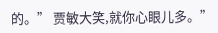的。” 贾敏大笑,就你心眼儿多。”